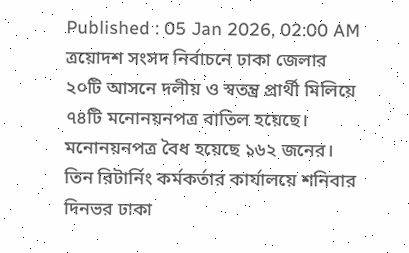Published : 05 Jan 2026, 02:00 AM
ত্রয়োদশ সংসদ নির্বাচনে ঢাকা জেলার ২০টি আসনে দলীয় ও স্বতন্ত্র প্রার্থী মিলিয়ে ৭৪টি মনোনয়নপত্র বাতিল হয়েছে। মনোনয়নপত্র বৈধ হয়েছে ১৬২ জনের।
তিন রিটার্নিং কর্মকর্তার কার্যালয়ে শনিবার দিনভর ঢাকা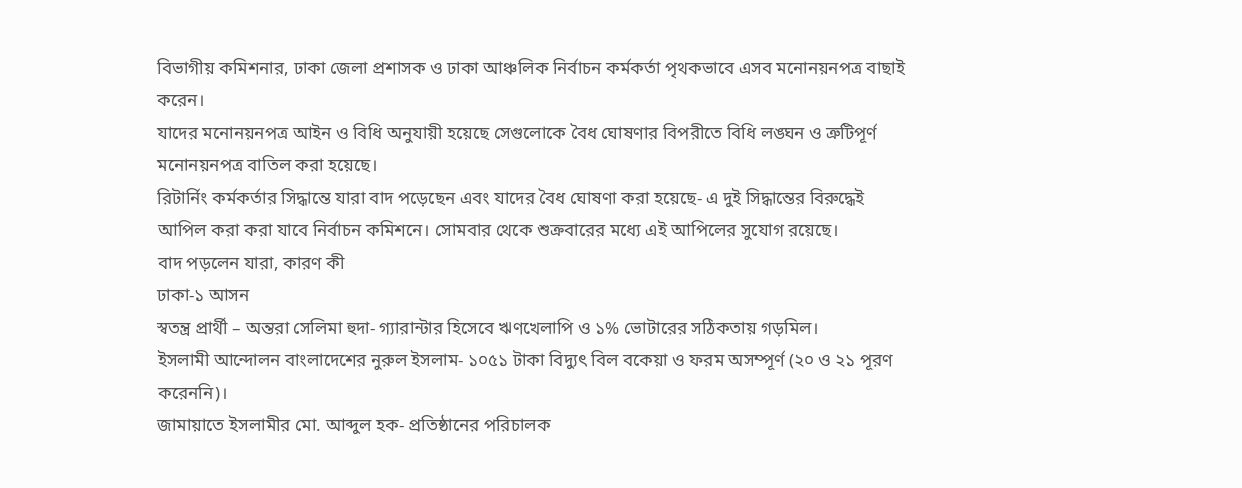বিভাগীয় কমিশনার, ঢাকা জেলা প্রশাসক ও ঢাকা আঞ্চলিক নির্বাচন কর্মকর্তা পৃথকভাবে এসব মনোনয়নপত্র বাছাই করেন।
যাদের মনোনয়নপত্র আইন ও বিধি অনুযায়ী হয়েছে সেগুলোকে বৈধ ঘোষণার বিপরীতে বিধি লঙ্ঘন ও ত্রুটিপূর্ণ মনোনয়নপত্র বাতিল করা হয়েছে।
রিটার্নিং কর্মকর্তার সিদ্ধান্তে যারা বাদ পড়েছেন এবং যাদের বৈধ ঘোষণা করা হয়েছে- এ দুই সিদ্ধান্তের বিরুদ্ধেই আপিল করা করা যাবে নির্বাচন কমিশনে। সোমবার থেকে শুক্রবারের মধ্যে এই আপিলের সুযোগ রয়েছে।
বাদ পড়লেন যারা, কারণ কী
ঢাকা-১ আসন
স্বতন্ত্র প্রার্থী – অন্তরা সেলিমা হুদা- গ্যারান্টার হিসেবে ঋণখেলাপি ও ১% ভোটারের সঠিকতায় গড়মিল।
ইসলামী আন্দোলন বাংলাদেশের নুরুল ইসলাম- ১০৫১ টাকা বিদ্যুৎ বিল বকেয়া ও ফরম অসম্পূর্ণ (২০ ও ২১ পূরণ করেননি)।
জামায়াতে ইসলামীর মো. আব্দুল হক- প্রতিষ্ঠানের পরিচালক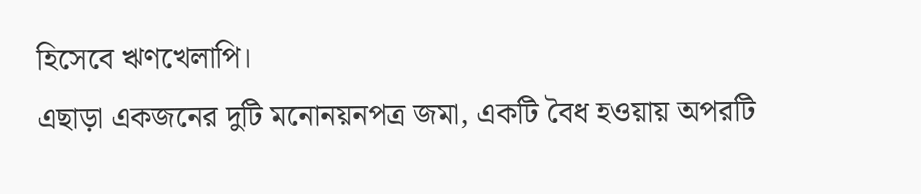হিসেবে ঋণখেলাপি।
এছাড়া একজনের দুটি মনোনয়নপত্র জমা, একটি বৈধ হওয়ায় অপরটি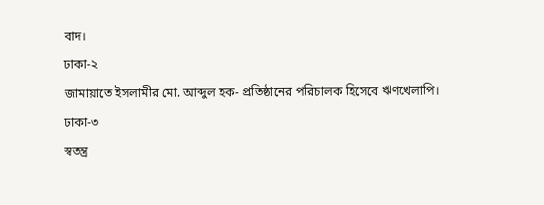বাদ।
ঢাকা-২
জামায়াতে ইসলামীর মো. আব্দুল হক- প্রতিষ্ঠানের পরিচালক হিসেবে ঋণখেলাপি।
ঢাকা-৩
স্বতন্ত্র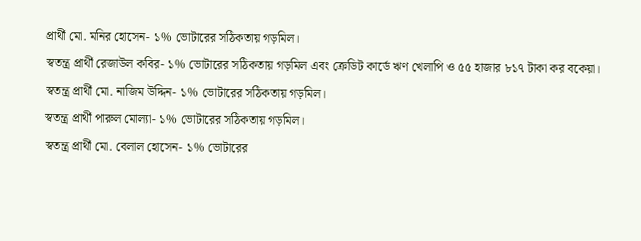প্রার্থী মো. মনির হোসেন- ১% ভোটারের সঠিকতায় গড়মিল।
স্বতন্ত্র প্রার্থী রেজাউল কবির- ১% ভোটারের সঠিকতায় গড়মিল এবং ক্রেডিট কার্ডে ঋণ খেলাপি ও ৫৫ হাজার ৮১৭ টাকা কর বকেয়া।
স্বতন্ত্র প্রার্থী মো. নাজিম উদ্দিন- ১% ভোটারের সঠিকতায় গড়মিল।
স্বতন্ত্র প্রার্থী পারুল মোল্যা- ১% ভোটারের সঠিকতায় গড়মিল।
স্বতন্ত্র প্রার্থী মো. বেলাল হোসেন- ১% ভোটারের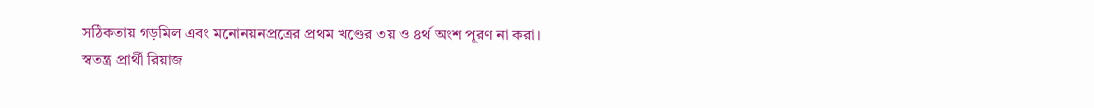সঠিকতায় গড়মিল এবং মনোনয়নপ্রত্রের প্রথম খণ্ডের ৩য় ও ৪র্থ অংশ পূরণ না করা।
স্বতন্ত্র প্রার্থী রিয়াজ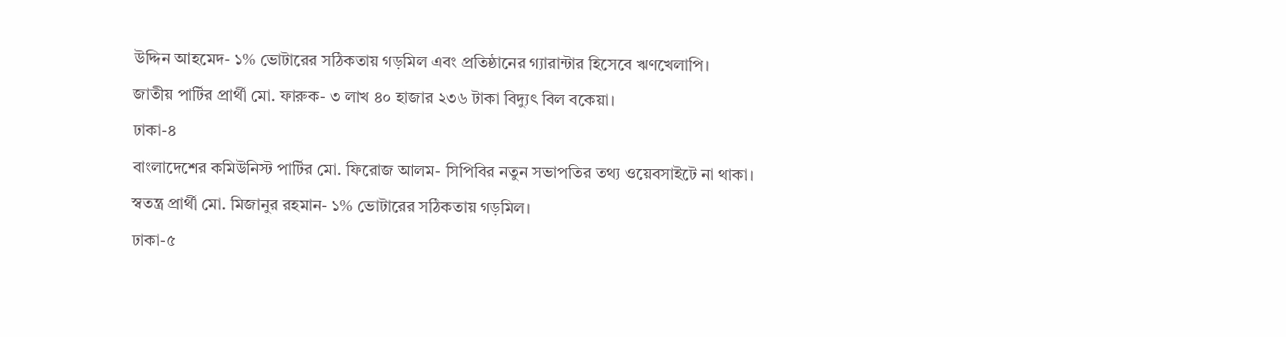উদ্দিন আহমেদ- ১% ভোটারের সঠিকতায় গড়মিল এবং প্রতিষ্ঠানের গ্যারান্টার হিসেবে ঋণখেলাপি।
জাতীয় পার্টির প্রার্থী মো. ফারুক- ৩ লাখ ৪০ হাজার ২৩৬ টাকা বিদ্যুৎ বিল বকেয়া।
ঢাকা-৪
বাংলাদেশের কমিউনিস্ট পার্টির মো. ফিরোজ আলম- সিপিবির নতুন সভাপতির তথ্য ওয়েবসাইটে না থাকা।
স্বতন্ত্র প্রার্থী মো. মিজানুর রহমান- ১% ভোটারের সঠিকতায় গড়মিল।
ঢাকা-৫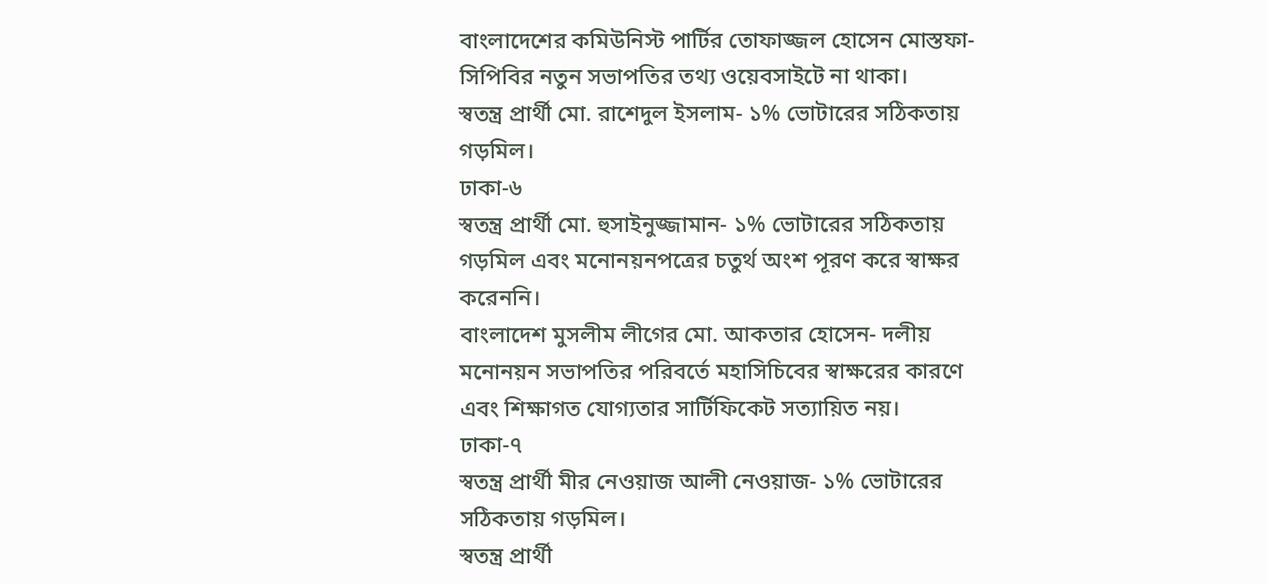বাংলাদেশের কমিউনিস্ট পার্টির তোফাজ্জল হোসেন মোস্তফা- সিপিবির নতুন সভাপতির তথ্য ওয়েবসাইটে না থাকা।
স্বতন্ত্র প্রার্থী মো. রাশেদুল ইসলাম- ১% ভোটারের সঠিকতায় গড়মিল।
ঢাকা-৬
স্বতন্ত্র প্রার্থী মো. হুসাইনুজ্জামান- ১% ভোটারের সঠিকতায় গড়মিল এবং মনোনয়নপত্রের চতুর্থ অংশ পূরণ করে স্বাক্ষর করেননি।
বাংলাদেশ মুসলীম লীগের মো. আকতার হোসেন- দলীয় মনোনয়ন সভাপতির পরিবর্তে মহাসিচিবের স্বাক্ষরের কারণে এবং শিক্ষাগত যোগ্যতার সার্টিফিকেট সত্যায়িত নয়।
ঢাকা-৭
স্বতন্ত্র প্রার্থী মীর নেওয়াজ আলী নেওয়াজ- ১% ভোটারের সঠিকতায় গড়মিল।
স্বতন্ত্র প্রার্থী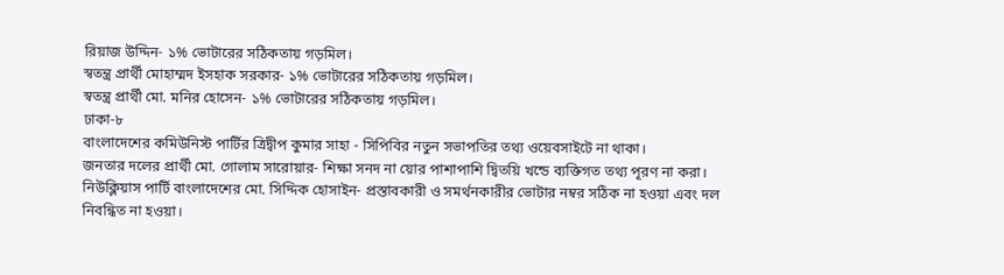রিয়াজ উদ্দিন- ১% ভোটারের সঠিকতায় গড়মিল।
স্বতন্ত্র প্রার্থী মোহাম্মদ ইসহাক সরকার- ১% ভোটারের সঠিকতায় গড়মিল।
স্বতন্ত্র প্রার্থী মো. মনির হোসেন- ১% ভোটারের সঠিকতায় গড়মিল।
ঢাকা-৮
বাংলাদেশের কমিউনিস্ট পার্টির ত্রিদ্বীপ কুমার সাহা - সিপিবির নতুন সভাপতির তথ্য ওয়েবসাইটে না থাকা।
জনতার দলের প্রার্থী মো. গোলাম সারোয়ার- শিক্ষা সনদ না য়োর পাশাপাশি দ্বিতয়ি খন্ডে ব্যক্তিগত তথ্য পূরণ না করা।
নিউক্লিয়াস পার্টি বাংলাদেশের মো. সিদ্দিক হোসাইন- প্রস্তাবকারী ও সমর্থনকারীর ভোটার নম্বর সঠিক না হওয়া এবং দল নিবন্ধিত না হওয়া।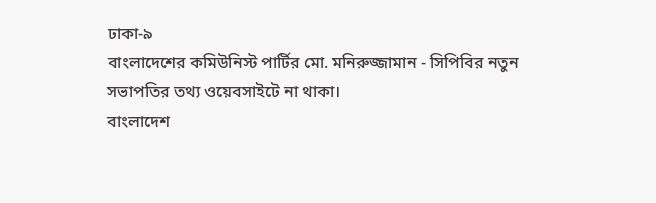ঢাকা-৯
বাংলাদেশের কমিউনিস্ট পার্টির মো. মনিরুজ্জামান - সিপিবির নতুন সভাপতির তথ্য ওয়েবসাইটে না থাকা।
বাংলাদেশ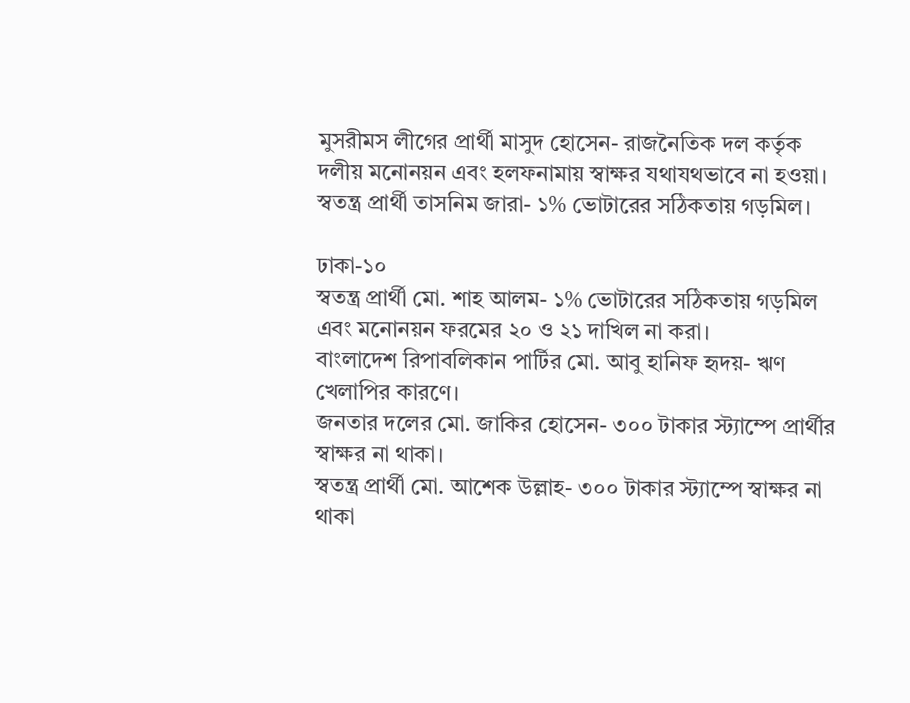মুসরীমস লীগের প্রার্থী মাসুদ হোসেন- রাজনৈতিক দল কর্তৃক দলীয় মনোনয়ন এবং হলফনামায় স্বাক্ষর যথাযথভাবে না হওয়া।
স্বতন্ত্র প্রার্থী তাসনিম জারা- ১% ভোটারের সঠিকতায় গড়মিল।

ঢাকা-১০
স্বতন্ত্র প্রার্থী মো. শাহ আলম- ১% ভোটারের সঠিকতায় গড়মিল এবং মনোনয়ন ফরমের ২০ ও ২১ দাখিল না করা।
বাংলাদেশ রিপাবলিকান পার্টির মো. আবু হানিফ হৃদয়- ঋণ খেলাপির কারণে।
জনতার দলের মো. জাকির হোসেন- ৩০০ টাকার স্ট্যাম্পে প্রার্থীর স্বাক্ষর না থাকা।
স্বতন্ত্র প্রার্থী মো. আশেক উল্লাহ- ৩০০ টাকার স্ট্যাম্পে স্বাক্ষর না থাকা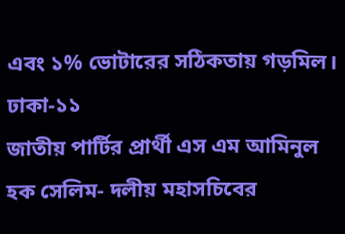এবং ১% ভোটারের সঠিকতায় গড়মিল।
ঢাকা-১১
জাতীয় পার্টির প্রার্থী এস এম আমিনুল হক সেলিম- দলীয় মহাসচিবের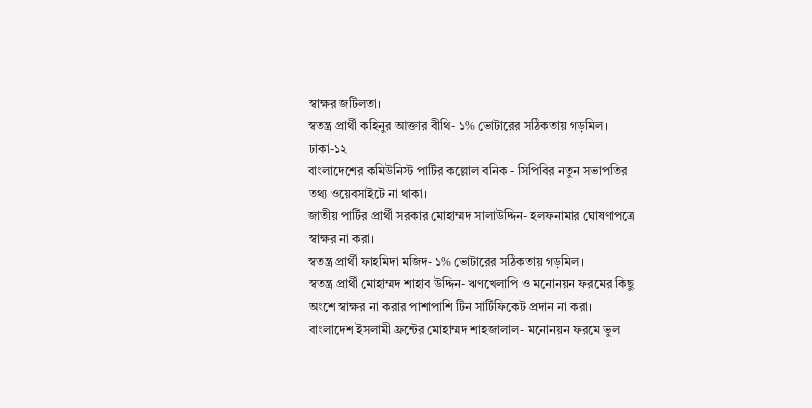স্বাক্ষর জটিলতা।
স্বতন্ত্র প্রার্থী কহিনুর আক্তার বীথি- ১% ভোটারের সঠিকতায় গড়মিল।
ঢাকা-১২
বাংলাদেশের কমিউনিস্ট পার্টির কল্লোল বনিক - সিপিবির নতুন সভাপতির তথ্য ওয়েবসাইটে না থাকা।
জাতীয় পার্টির প্রার্থী সরকার মোহাম্মদ সালাউদ্দিন- হলফনামার ঘোষণাপত্রে স্বাক্ষর না করা।
স্বতন্ত্র প্রার্থী ফাহমিদা মজিদ- ১% ভোটারের সঠিকতায় গড়মিল।
স্বতন্ত্র প্রার্থী মোহাম্মদ শাহাব উদ্দিন- ঋণখেলাপি ও মনোনয়ন ফরমের কিছু অংশে স্বাক্ষর না করার পাশাপাশি টিন সার্টিফিকেট প্রদান না করা।
বাংলাদেশ ইসলামী ফ্রন্টের মোহাম্মদ শাহজালাল- মনোনয়ন ফরমে ভুল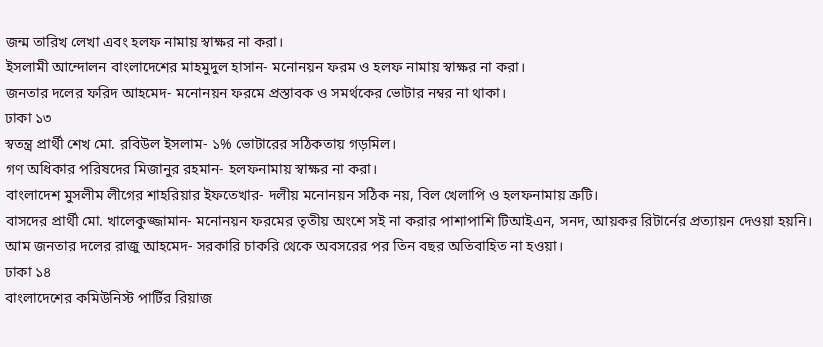জন্ম তারিখ লেখা এবং হলফ নামায় স্বাক্ষর না করা।
ইসলামী আন্দোলন বাংলাদেশের মাহমুদুল হাসান- মনোনয়ন ফরম ও হলফ নামায় স্বাক্ষর না করা।
জনতার দলের ফরিদ আহমেদ- মনোনয়ন ফরমে প্রস্তাবক ও সমর্থকের ভোটার নম্বর না থাকা।
ঢাকা ১৩
স্বতন্ত্র প্রার্থী শেখ মো. রবিউল ইসলাম- ১% ভোটারের সঠিকতায় গড়মিল।
গণ অধিকার পরিষদের মিজানুর রহমান- হলফনামায় স্বাক্ষর না করা।
বাংলাদেশ মুসলীম লীগের শাহরিয়ার ইফতেখার- দলীয় মনোনয়ন সঠিক নয়, বিল খেলাপি ও হলফনামায় ত্রুটি।
বাসদের প্রার্থী মো. খালেকুজ্জামান- মনোনয়ন ফরমের তৃতীয় অংশে সই না করার পাশাপাশি টিআইএন, সনদ, আয়কর রিটার্নের প্রত্যায়ন দেওয়া হয়নি।
আম জনতার দলের রাজু আহমেদ- সরকারি চাকরি থেকে অবসরের পর তিন বছর অতিবাহিত না হওয়া।
ঢাকা ১৪
বাংলাদেশের কমিউনিস্ট পার্টির রিয়াজ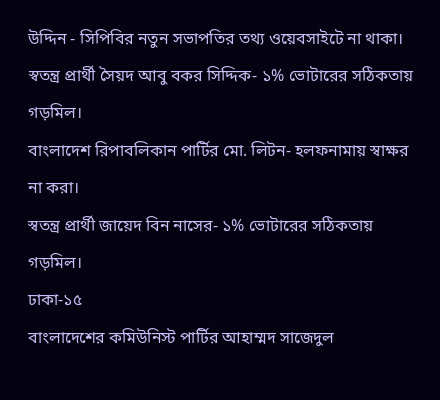উদ্দিন - সিপিবির নতুন সভাপতির তথ্য ওয়েবসাইটে না থাকা।
স্বতন্ত্র প্রার্থী সৈয়দ আবু বকর সিদ্দিক- ১% ভোটারের সঠিকতায় গড়মিল।
বাংলাদেশ রিপাবলিকান পার্টির মো. লিটন- হলফনামায় স্বাক্ষর না করা।
স্বতন্ত্র প্রার্থী জায়েদ বিন নাসের- ১% ভোটারের সঠিকতায় গড়মিল।
ঢাকা-১৫
বাংলাদেশের কমিউনিস্ট পার্টির আহাম্মদ সাজেদুল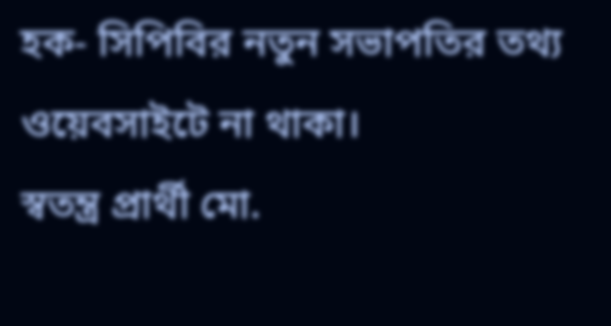হক- সিপিবির নতুন সভাপতির তথ্য ওয়েবসাইটে না থাকা।
স্বতন্ত্র প্রার্থী মো.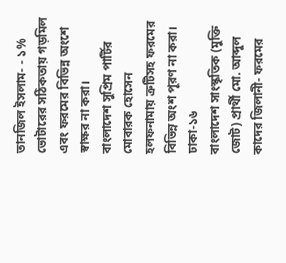তানজিল ইসলাম- - ১% ভোটারের সঠিকতায় গড়মিল এবং ফরমের বিভিন্ন অংশে স্বাক্ষর না করা।
বাংলাদেশ সুপ্রিম পার্টির মোবারক হোসেন হলফনামায় ত্রুটিসহ ফরমের বিভিন্ন অংশ পূরণ না করা।
ঢাকা-১৬
বাংলাদেশ সাংস্কৃতিক (মুক্তি জোট) প্রার্থী মো. আব্দুল কাদের জিলানী- ফরমের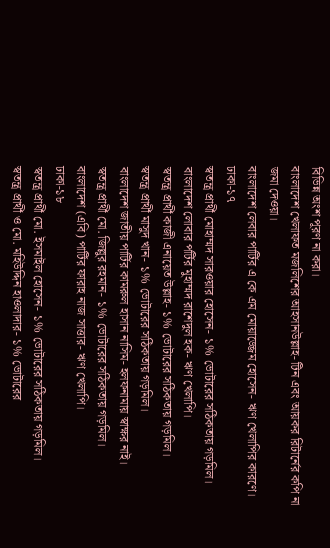বিভিন্ন অংশ পূরণ না করা।
বাংলাদেশ খেলাফত মজলিশের আহসানউল্লাহ- টিন এবং আয়কর রিটার্নের কপি না জমা দেওয়া।
বাংলাদেশ লেবার পার্টির এ কে এম মোয়াজ্জেম হোসেন- ঋণ খেলাপির কারণে।
ঢাকা-১৭
স্বতন্ত্র প্রার্থী মোহাম্মদ সারওয়ার হোসেন- ১% ভোটারের সঠিকতায় গড়মিল।
বাংলাদেশ লোবার পর্টির মুহাম্মদ রাশেদুল হক- ঋণ খেলাপি।
স্বতন্ত্র প্রার্থী কাজী এনায়েত উল্লাহ- ১% ভোটারের সঠিকতায় গড়মিল।
স্বতন্ত্র প্রার্থী মাসুদ খান- ১% ভোটারের সঠিকতায় গড়মিল।
বাংলাদেশ জাতীয় পার্টির কামরুল হাসান নাসিম- হলফনামায় স্বাক্ষর নাই।
স্বতন্ত্র প্রার্থী মো. জিল্লুর রহমান- ১% ভোটারের সঠিকতায় গড়মিল।
বাংলাদেশ (এবি) পার্টির ফারাহ নাজ সাত্তার- ঋণ খেলাপি।
ঢাকা-১৮
স্বতন্ত্র প্রার্থী মো. ইসমাইল হোসেন- ১% ভোটারের সঠিকতায় গড়মিল।
স্বতন্ত্র প্রার্থী ও মো. মহিউদ্দিন হাওলাদার- ১% ভোটারের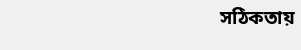সঠিকতায়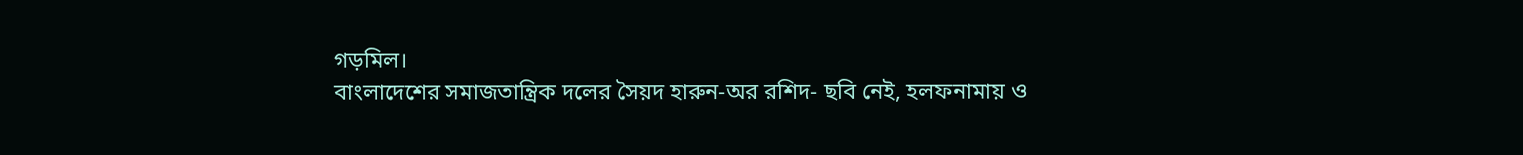গড়মিল।
বাংলাদেশের সমাজতান্ত্রিক দলের সৈয়দ হারুন-অর রশিদ- ছবি নেই, হলফনামায় ও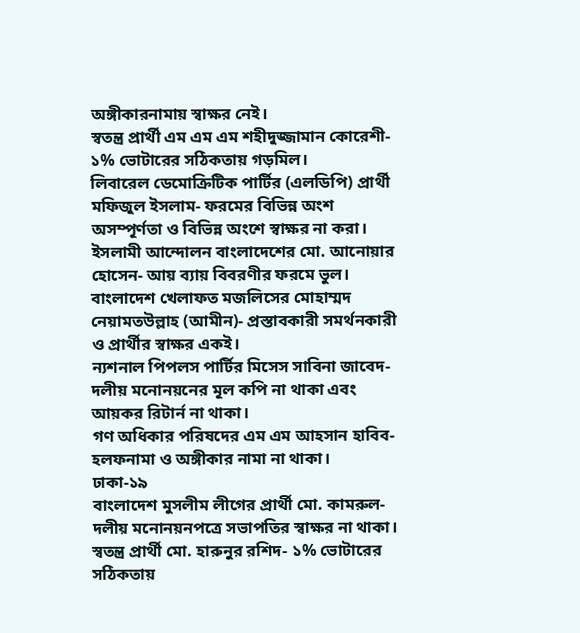অঙ্গীকারনামায় স্বাক্ষর নেই।
স্বতন্ত্র প্রার্থী এম এম এম শহীদুজ্জামান কোরেশী- ১% ভোটারের সঠিকতায় গড়মিল।
লিবারেল ডেমোক্রিটিক পার্টির (এলডিপি) প্রার্থী মফিজুল ইসলাম- ফরমের বিভিন্ন অংশ অসম্পূর্ণতা ও বিভিন্ন অংশে স্বাক্ষর না করা।
ইসলামী আন্দোলন বাংলাদেশের মো. আনোয়ার হোসেন- আয় ব্যায় বিবরণীর ফরমে ভুল।
বাংলাদেশ খেলাফত মজলিসের মোহাম্মদ নেয়ামতউল্লাহ (আমীন)- প্রস্তাবকারী সমর্থনকারী ও প্রার্থীর স্বাক্ষর একই।
ন্যশনাল পিপলস পার্টির মিসেস সাবিনা জাবেদ- দলীয় মনোনয়নের মূল কপি না থাকা এবং আয়কর রিটার্ন না থাকা।
গণ অধিকার পরিষদের এম এম আহসান হাবিব- হলফনামা ও অঙ্গীকার নামা না থাকা।
ঢাকা-১৯
বাংলাদেশ মুসলীম লীগের প্রার্থী মো. কামরুল- দলীয় মনোনয়নপত্রে সভাপতির স্বাক্ষর না থাকা।
স্বতন্ত্র প্রার্থী মো. হারুনুর রশিদ- ১% ভোটারের সঠিকতায়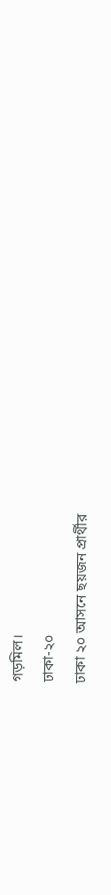গড়মিল।
ঢাকা-২০
ঢাকা ২০ আসনে ছয়জন প্রার্থীর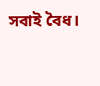সবাই বৈধ।